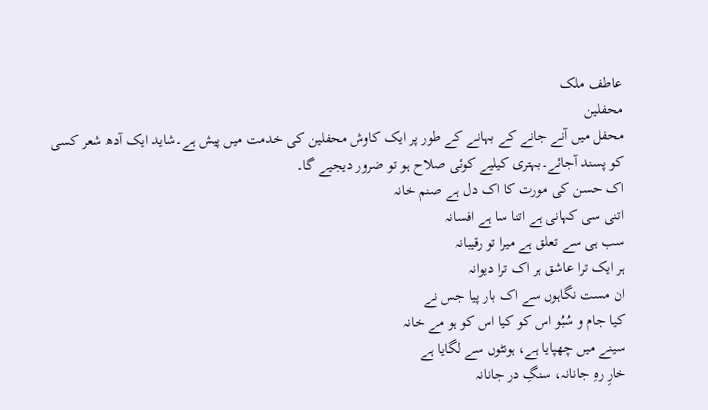عاطف ملک
محفلین
محفل میں آنے جانے کے بہانے کے طور پر ایک کاوش محفلین کی خدمت میں پیش ہے۔شاید ایک آدھ شعر کسی کو پسند آجائے۔بہتری کیلیے کوئی صلاح ہو تو ضرور دیجیے گا۔
اک حسن کی مورت کا اک دل ہے صنم خانہ
اتنی سی کہانی ہے اتنا سا ہے افسانہ
سب ہی سے تعلق ہے میرا تو رقیبانہ
ہر ایک ترا عاشق ہر اک ترا دیوانہ
ان مست نگاہوں سے اک بار پیا جس نے
کیا جام و سُبُو اس کو کیا اس کو ہو مے خانہ
سینے میں چھپایا ہے، ہونٹوں سے لگایا ہے
خارِ رہِ جانانہ، سنگِ در جانانہ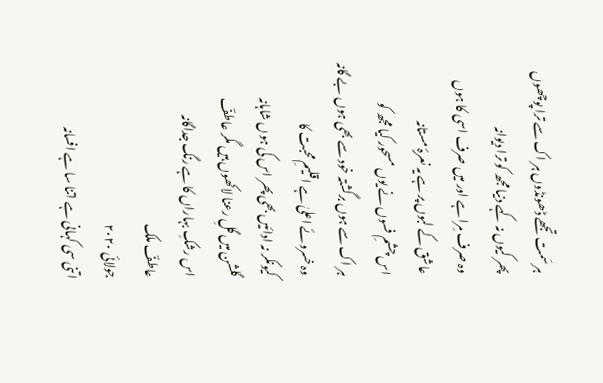ہر سَمت تجھے ڈھونڈوں ہر اک سے ترا پوچھوں
پھر کیوں نہ کہے دنیا مجھ کو ترا دیوانہ
وہ صرف مِرا ہے اور میں صرف اسی کا ہوں
عاشق کے لبوں پر ہے یہ نعرۂِ مستانہ
اس چشمِ فسوں نے یوں مسحور کیا مجھ کو
ہر اک سے ہوں برگشتہ خود سے بھی ہوں بے گانہ
وہ خسروئے اعلیٰ ہے اقلیمِ محبت کا
کیونکر نہ ادائیں بھی پھر اس کی ہوں شاہانہ
گلشن میں گلِ رعنا لاکھوں ہیں مگر عاطفؔ
اس رشکِ بہاراں کا ہے رنگ جداگانہ
عاطفؔ ملک
جولائی ۲۰۲۰
اتنی سی کہانی ہے اتنا سا ہے افسانہ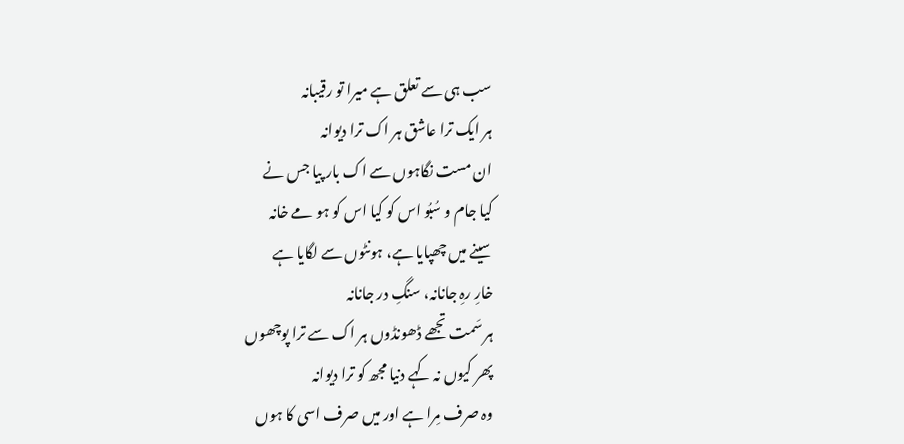سب ہی سے تعلق ہے میرا تو رقیبانہ
ہر ایک ترا عاشق ہر اک ترا دیوانہ
ان مست نگاہوں سے اک بار پیا جس نے
کیا جام و سُبُو اس کو کیا اس کو ہو مے خانہ
سینے میں چھپایا ہے، ہونٹوں سے لگایا ہے
خارِ رہِ جانانہ، سنگِ در جانانہ
ہر سَمت تجھے ڈھونڈوں ہر اک سے ترا پوچھوں
پھر کیوں نہ کہے دنیا مجھ کو ترا دیوانہ
وہ صرف مِرا ہے اور میں صرف اسی کا ہوں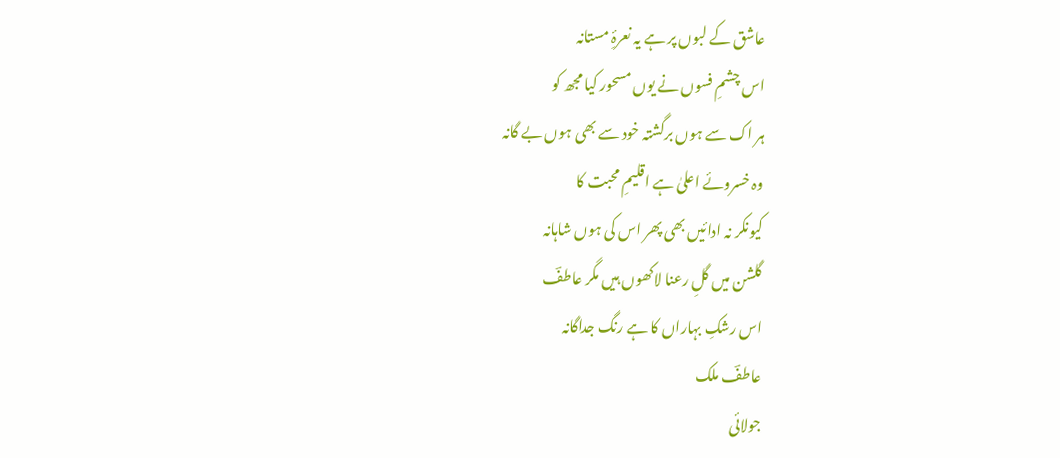عاشق کے لبوں پر ہے یہ نعرۂِ مستانہ
اس چشمِ فسوں نے یوں مسحور کیا مجھ کو
ہر اک سے ہوں برگشتہ خود سے بھی ہوں بے گانہ
وہ خسروئے اعلیٰ ہے اقلیمِ محبت کا
کیونکر نہ ادائیں بھی پھر اس کی ہوں شاہانہ
گلشن میں گلِ رعنا لاکھوں ہیں مگر عاطفؔ
اس رشکِ بہاراں کا ہے رنگ جداگانہ
عاطفؔ ملک
جولائی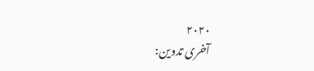۲۰۲۰
آخری تدوین: